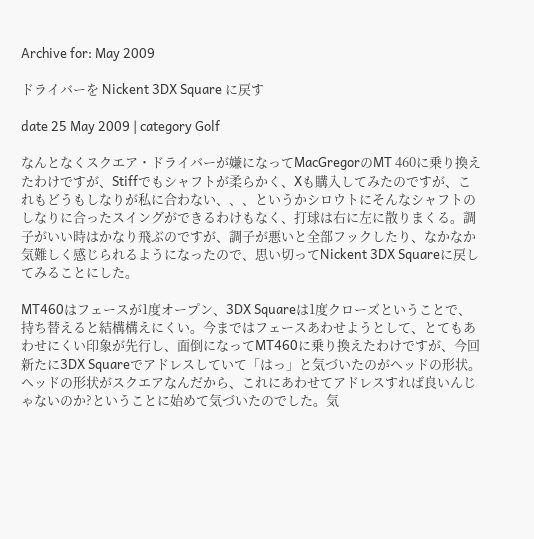Archive for: May 2009

ドライバーを Nickent 3DX Square に戻す

date 25 May 2009 | category Golf

なんとなくスクエア・ドライバーが嫌になってMacGregorのMT 460に乗り換えたわけですが、Stiffでもシャフトが柔らかく、Xも購入してみたのですが、これもどうもしなりが私に合わない、、、というかシロウトにそんなシャフトのしなりに合ったスイングができるわけもなく、打球は右に左に散りまくる。調子がいい時はかなり飛ぶのですが、調子が悪いと全部フックしたり、なかなか気難しく感じられるようになったので、思い切ってNickent 3DX Squareに戻してみることにした。

MT460はフェースが1度オープン、3DX Squareは1度クローズということで、持ち替えると結構構えにくい。今まではフェースあわせようとして、とてもあわせにくい印象が先行し、面倒になってMT460に乗り換えたわけですが、今回新たに3DX Squareでアドレスしていて「はっ」と気づいたのがヘッドの形状。ヘッドの形状がスクエアなんだから、これにあわせてアドレスすれば良いんじゃないのか?ということに始めて気づいたのでした。気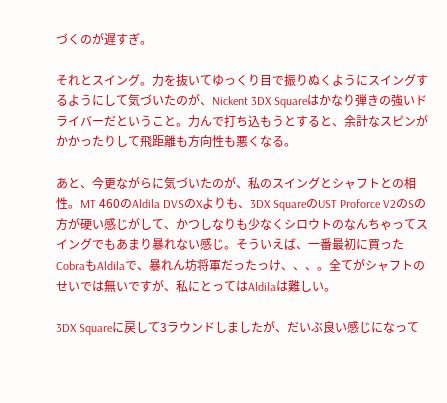づくのが遅すぎ。

それとスイング。力を抜いてゆっくり目で振りぬくようにスイングするようにして気づいたのが、Nickent 3DX Squareはかなり弾きの強いドライバーだということ。力んで打ち込もうとすると、余計なスピンがかかったりして飛距離も方向性も悪くなる。

あと、今更ながらに気づいたのが、私のスイングとシャフトとの相性。MT 460のAldila DVSのXよりも、3DX SquareのUST Proforce V2のSの方が硬い感じがして、かつしなりも少なくシロウトのなんちゃってスイングでもあまり暴れない感じ。そういえば、一番最初に買ったCobraもAldilaで、暴れん坊将軍だったっけ、、、。全てがシャフトのせいでは無いですが、私にとってはAldilaは難しい。

3DX Squareに戻して3ラウンドしましたが、だいぶ良い感じになって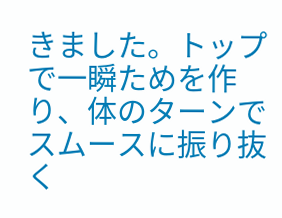きました。トップで一瞬ためを作り、体のターンでスムースに振り抜く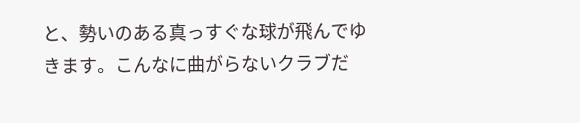と、勢いのある真っすぐな球が飛んでゆきます。こんなに曲がらないクラブだ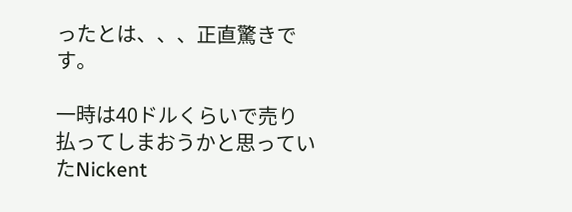ったとは、、、正直驚きです。

一時は40ドルくらいで売り払ってしまおうかと思っていたNickent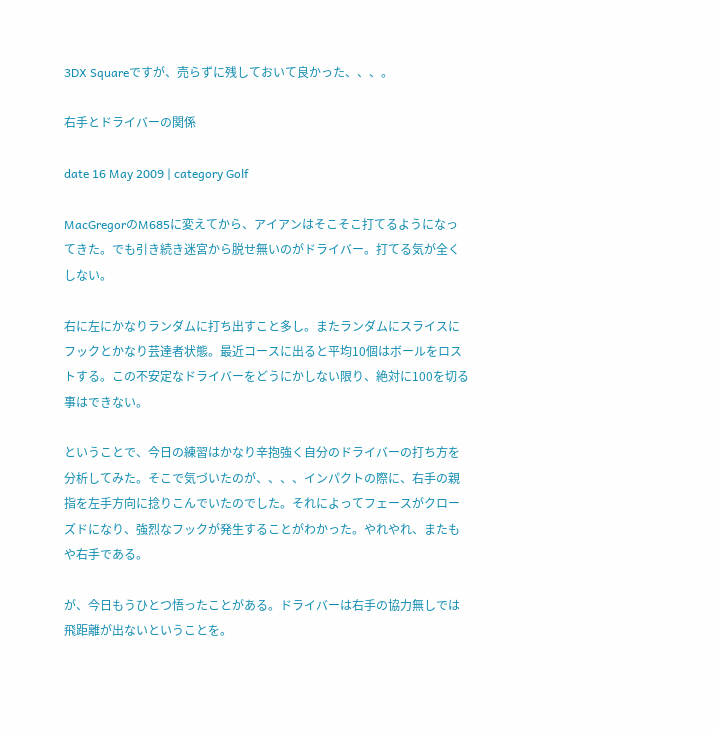3DX Squareですが、売らずに残しておいて良かった、、、。

右手とドライバーの関係

date 16 May 2009 | category Golf

MacGregorのM685に変えてから、アイアンはそこそこ打てるようになってきた。でも引き続き迷宮から脱せ無いのがドライバー。打てる気が全くしない。

右に左にかなりランダムに打ち出すこと多し。またランダムにスライスにフックとかなり芸達者状態。最近コースに出ると平均10個はボールをロストする。この不安定なドライバーをどうにかしない限り、絶対に100を切る事はできない。

ということで、今日の練習はかなり辛抱強く自分のドライバーの打ち方を分析してみた。そこで気づいたのが、、、、インパクトの際に、右手の親指を左手方向に捻りこんでいたのでした。それによってフェースがクローズドになり、強烈なフックが発生することがわかった。やれやれ、またもや右手である。

が、今日もうひとつ悟ったことがある。ドライバーは右手の協力無しでは飛距離が出ないということを。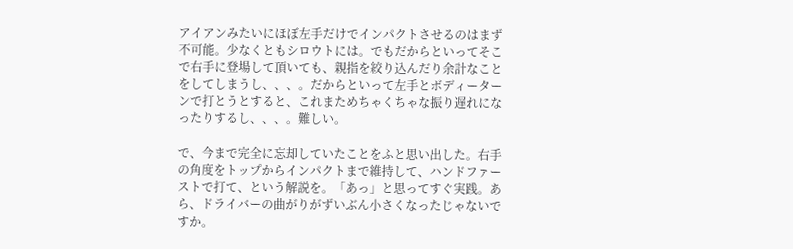アイアンみたいにほぼ左手だけでインパクトさせるのはまず不可能。少なくともシロウトには。でもだからといってそこで右手に登場して頂いても、親指を絞り込んだり余計なことをしてしまうし、、、。だからといって左手とボディーターンで打とうとすると、これまためちゃくちゃな振り遅れになったりするし、、、。難しい。

で、今まで完全に忘却していたことをふと思い出した。右手の角度をトップからインパクトまで維持して、ハンドファーストで打て、という解説を。「あっ」と思ってすぐ実践。あら、ドライバーの曲がりがずいぶん小さくなったじゃないですか。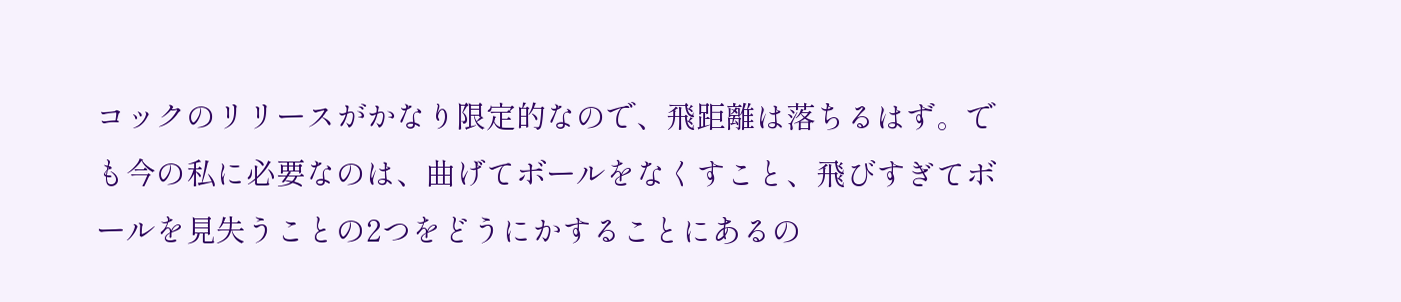コックのリリースがかなり限定的なので、飛距離は落ちるはず。でも今の私に必要なのは、曲げてボールをなくすこと、飛びすぎてボールを見失うことの2つをどうにかすることにあるの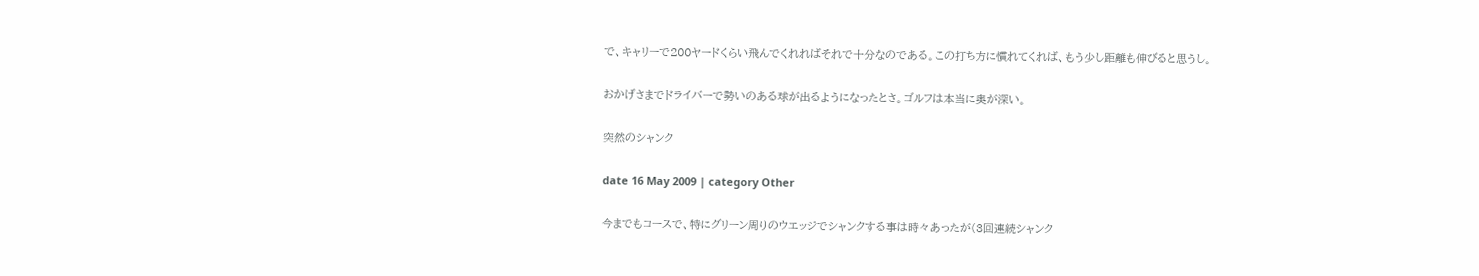で、キャリーで200ヤードくらい飛んでくれればそれで十分なのである。この打ち方に慣れてくれば、もう少し距離も伸びると思うし。

おかげさまでドライバーで勢いのある球が出るようになったとさ。ゴルフは本当に奥が深い。

突然のシャンク

date 16 May 2009 | category Other

今までもコースで、特にグリーン周りのウエッジでシャンクする事は時々あったが(3回連続シャンク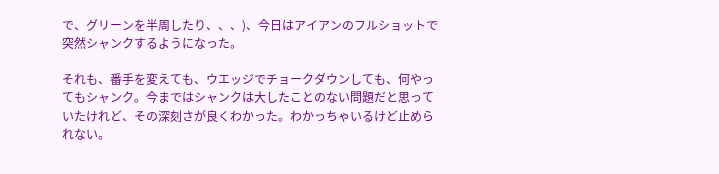で、グリーンを半周したり、、、)、今日はアイアンのフルショットで突然シャンクするようになった。

それも、番手を変えても、ウエッジでチョークダウンしても、何やってもシャンク。今まではシャンクは大したことのない問題だと思っていたけれど、その深刻さが良くわかった。わかっちゃいるけど止められない。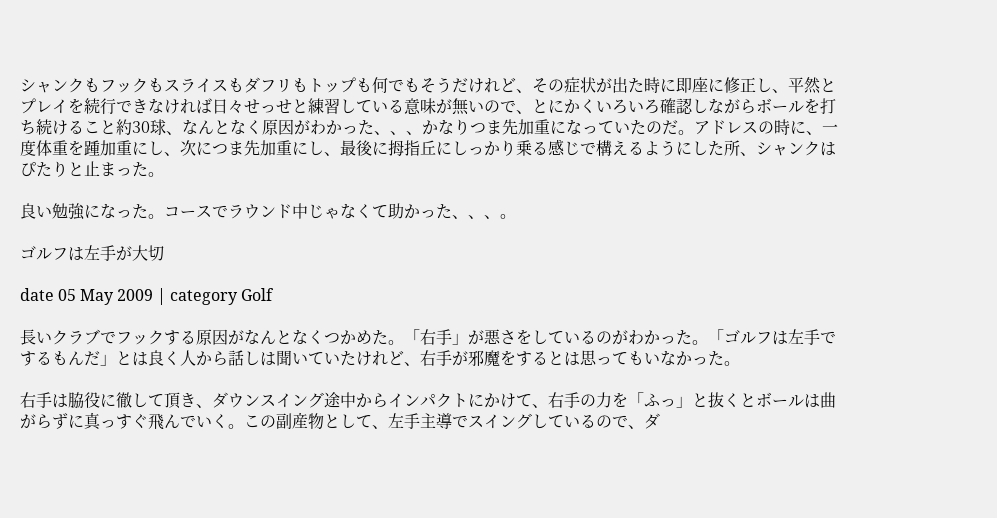シャンクもフックもスライスもダフリもトップも何でもそうだけれど、その症状が出た時に即座に修正し、平然とプレイを続行できなければ日々せっせと練習している意味が無いので、とにかくいろいろ確認しながらボールを打ち続けること約30球、なんとなく原因がわかった、、、かなりつま先加重になっていたのだ。アドレスの時に、一度体重を踵加重にし、次につま先加重にし、最後に拇指丘にしっかり乗る感じで構えるようにした所、シャンクはぴたりと止まった。

良い勉強になった。コースでラウンド中じゃなくて助かった、、、。

ゴルフは左手が大切

date 05 May 2009 | category Golf

長いクラブでフックする原因がなんとなくつかめた。「右手」が悪さをしているのがわかった。「ゴルフは左手でするもんだ」とは良く人から話しは聞いていたけれど、右手が邪魔をするとは思ってもいなかった。

右手は脇役に徹して頂き、ダウンスイング途中からインパクトにかけて、右手の力を「ふっ」と抜くとボールは曲がらずに真っすぐ飛んでいく。この副産物として、左手主導でスイングしているので、ダ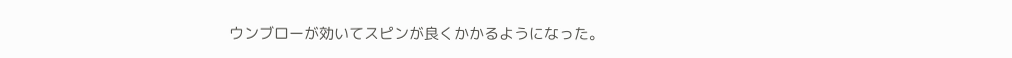ウンブローが効いてスピンが良くかかるようになった。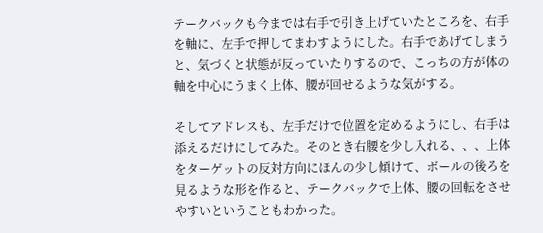テークバックも今までは右手で引き上げていたところを、右手を軸に、左手で押してまわすようにした。右手であげてしまうと、気づくと状態が反っていたりするので、こっちの方が体の軸を中心にうまく上体、腰が回せるような気がする。

そしてアドレスも、左手だけで位置を定めるようにし、右手は添えるだけにしてみた。そのとき右腰を少し入れる、、、上体をターゲットの反対方向にほんの少し傾けて、ボールの後ろを見るような形を作ると、テークバックで上体、腰の回転をさせやすいということもわかった。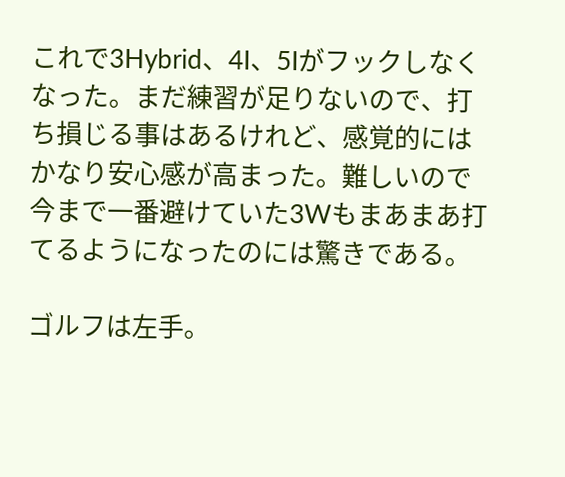これで3Hybrid、4I、5Iがフックしなくなった。まだ練習が足りないので、打ち損じる事はあるけれど、感覚的にはかなり安心感が高まった。難しいので今まで一番避けていた3Wもまあまあ打てるようになったのには驚きである。

ゴルフは左手。